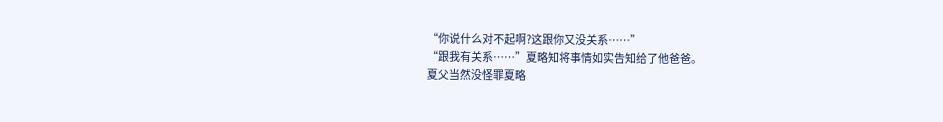“你说什么对不起啊?这跟你又没关系……”
“跟我有关系……”夏略知将事情如实告知给了他爸爸。
夏父当然没怪罪夏略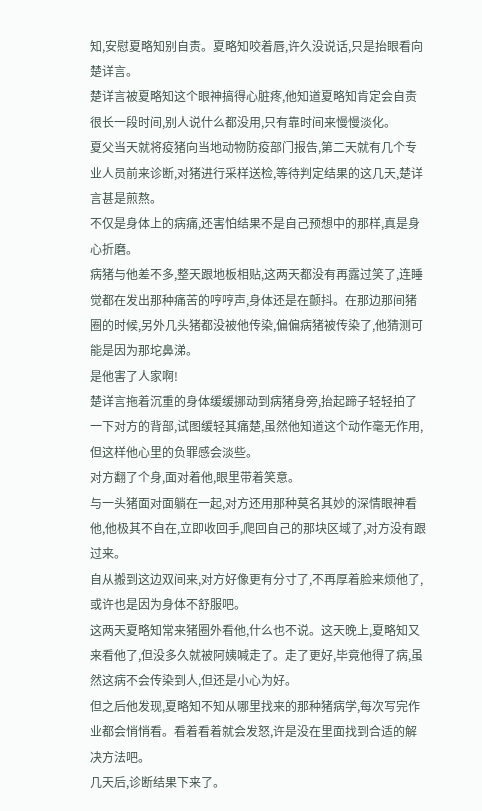知,安慰夏略知别自责。夏略知咬着唇,许久没说话,只是抬眼看向楚详言。
楚详言被夏略知这个眼神搞得心脏疼,他知道夏略知肯定会自责很长一段时间,别人说什么都没用,只有靠时间来慢慢淡化。
夏父当天就将疫猪向当地动物防疫部门报告,第二天就有几个专业人员前来诊断,对猪进行采样送检,等待判定结果的这几天,楚详言甚是煎熬。
不仅是身体上的病痛,还害怕结果不是自己预想中的那样,真是身心折磨。
病猪与他差不多,整天跟地板相贴,这两天都没有再露过笑了,连睡觉都在发出那种痛苦的哼哼声,身体还是在颤抖。在那边那间猪圈的时候,另外几头猪都没被他传染,偏偏病猪被传染了,他猜测可能是因为那坨鼻涕。
是他害了人家啊!
楚详言拖着沉重的身体缓缓挪动到病猪身旁,抬起蹄子轻轻拍了一下对方的背部,试图缓轻其痛楚,虽然他知道这个动作毫无作用,但这样他心里的负罪感会淡些。
对方翻了个身,面对着他,眼里带着笑意。
与一头猪面对面躺在一起,对方还用那种莫名其妙的深情眼神看他,他极其不自在,立即收回手,爬回自己的那块区域了,对方没有跟过来。
自从搬到这边双间来,对方好像更有分寸了,不再厚着脸来烦他了,或许也是因为身体不舒服吧。
这两天夏略知常来猪圈外看他,什么也不说。这天晚上,夏略知又来看他了,但没多久就被阿姨喊走了。走了更好,毕竟他得了病,虽然这病不会传染到人,但还是小心为好。
但之后他发现,夏略知不知从哪里找来的那种猪病学,每次写完作业都会悄悄看。看着看着就会发怒,许是没在里面找到合适的解决方法吧。
几天后,诊断结果下来了。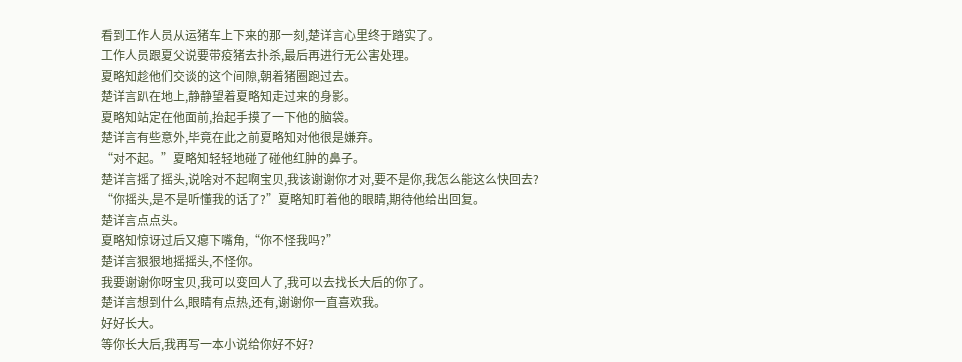看到工作人员从运猪车上下来的那一刻,楚详言心里终于踏实了。
工作人员跟夏父说要带疫猪去扑杀,最后再进行无公害处理。
夏略知趁他们交谈的这个间隙,朝着猪圈跑过去。
楚详言趴在地上,静静望着夏略知走过来的身影。
夏略知站定在他面前,抬起手摸了一下他的脑袋。
楚详言有些意外,毕竟在此之前夏略知对他很是嫌弃。
“对不起。”夏略知轻轻地碰了碰他红肿的鼻子。
楚详言摇了摇头,说啥对不起啊宝贝,我该谢谢你才对,要不是你,我怎么能这么快回去?
“你摇头,是不是听懂我的话了?”夏略知盯着他的眼睛,期待他给出回复。
楚详言点点头。
夏略知惊讶过后又瘪下嘴角,“你不怪我吗?”
楚详言狠狠地摇摇头,不怪你。
我要谢谢你呀宝贝,我可以变回人了,我可以去找长大后的你了。
楚详言想到什么,眼睛有点热,还有,谢谢你一直喜欢我。
好好长大。
等你长大后,我再写一本小说给你好不好?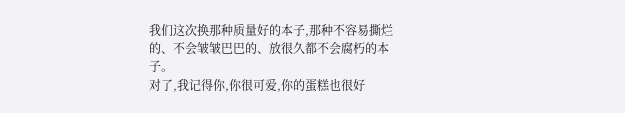我们这次换那种质量好的本子,那种不容易撕烂的、不会皱皱巴巴的、放很久都不会腐朽的本子。
对了,我记得你,你很可爱,你的蛋糕也很好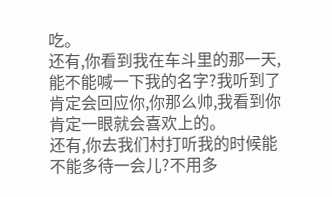吃。
还有,你看到我在车斗里的那一天,能不能喊一下我的名字?我听到了肯定会回应你,你那么帅,我看到你肯定一眼就会喜欢上的。
还有,你去我们村打听我的时候能不能多待一会儿?不用多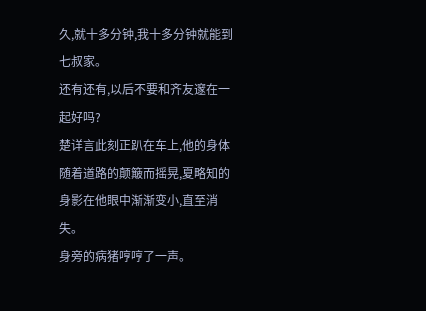久,就十多分钟,我十多分钟就能到七叔家。
还有还有,以后不要和齐友邃在一起好吗?
楚详言此刻正趴在车上,他的身体随着道路的颠簸而摇晃,夏略知的身影在他眼中渐渐变小,直至消失。
身旁的病猪哼哼了一声。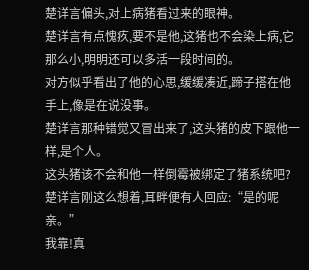楚详言偏头,对上病猪看过来的眼神。
楚详言有点愧疚,要不是他,这猪也不会染上病,它那么小,明明还可以多活一段时间的。
对方似乎看出了他的心思,缓缓凑近,蹄子搭在他手上,像是在说没事。
楚详言那种错觉又冒出来了,这头猪的皮下跟他一样,是个人。
这头猪该不会和他一样倒霉被绑定了猪系统吧?
楚详言刚这么想着,耳畔便有人回应:“是的呢亲。”
我靠!真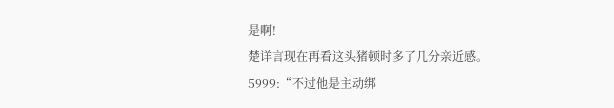是啊!
楚详言现在再看这头猪顿时多了几分亲近感。
5999:“不过他是主动绑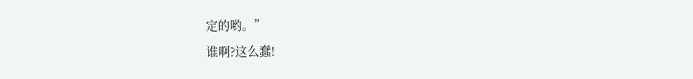定的哟。”
谁啊?这么蠢!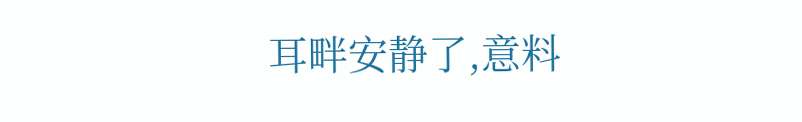耳畔安静了,意料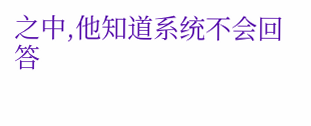之中,他知道系统不会回答